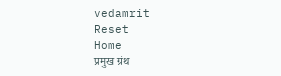vedamrit
Reset
Home
प्रमुख ग्रंथ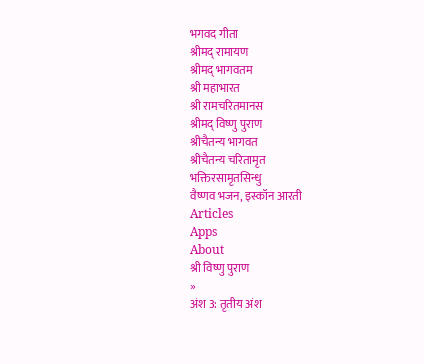भगवद गीता
श्रीमद् रामायण
श्रीमद् भागवतम
श्री महाभारत
श्री रामचरितमानस
श्रीमद् विष्णु पुराण
श्रीचैतन्य भागवत
श्रीचैतन्य चरितामृत
भक्तिरसामृतसिन्धु
वैष्णव भजन, इस्कॉन आरती
Articles
Apps
About
श्री विष्णु पुराण
»
अंश 3: तृतीय अंश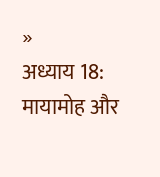»
अध्याय 18: मायामोह और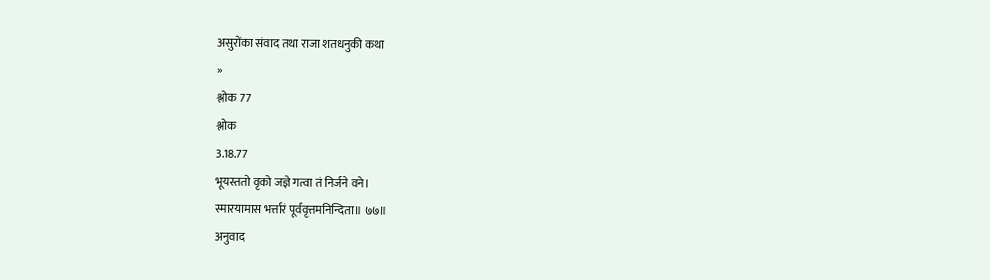असुरोंका संवाद तथा राजा शतधनुकी कथा
»
श्लोक 77
श्लोक
3.18.77
भूयस्ततो वृको जज्ञे गत्वा तं निर्जने वने।
स्मारयामास भर्त्तारं पूर्ववृत्तमनिन्दिता॥ ७७॥
अनुवाद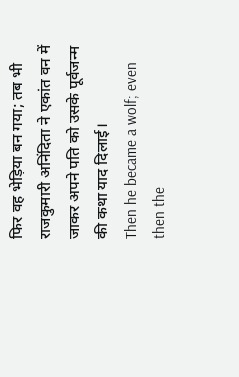फिर वह भेड़िया बन गया; तब भी राजकुमारी अनिंदिता ने एकांत वन में जाकर अपने पति को उसके पूर्वजन्म की कथा याद दिलाई।
Then he became a wolf; even then the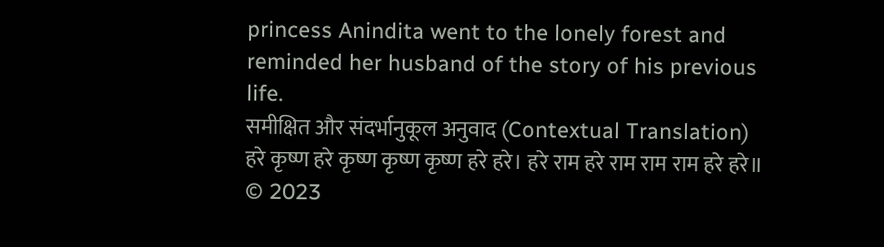princess Anindita went to the lonely forest and reminded her husband of the story of his previous life.
समीक्षित और संदर्भानुकूल अनुवाद (Contextual Translation)
हरे कृष्ण हरे कृष्ण कृष्ण कृष्ण हरे हरे। हरे राम हरे राम राम राम हरे हरे॥
© 2023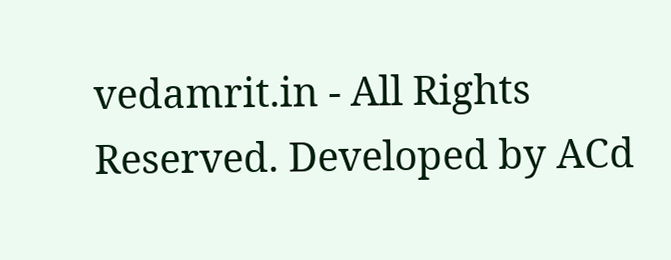vedamrit.in - All Rights Reserved. Developed by ACd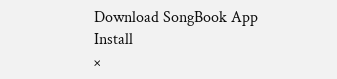Download SongBook App
Install
×